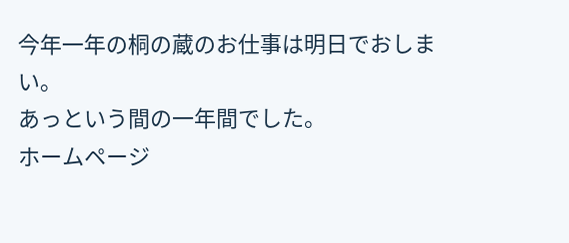今年一年の桐の蔵のお仕事は明日でおしまい。
あっという間の一年間でした。
ホームページ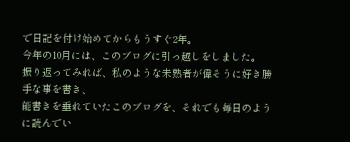で日記を付け始めてからもうすぐ2年。
今年の10月には、このブログに引っ越しをしました。
振り返ってみれば、私のような未熟者が偉そうに好き勝手な事を書き、
能書きを垂れていたこのブログを、それでも毎日のように読んでい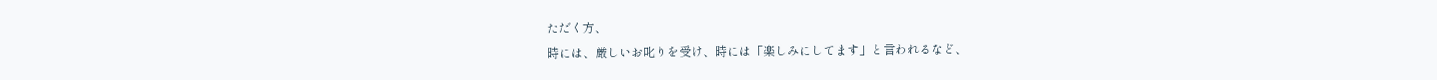ただく方、
時には、厳しいお叱りを受け、時には「楽しみにしてます」と言われるなど、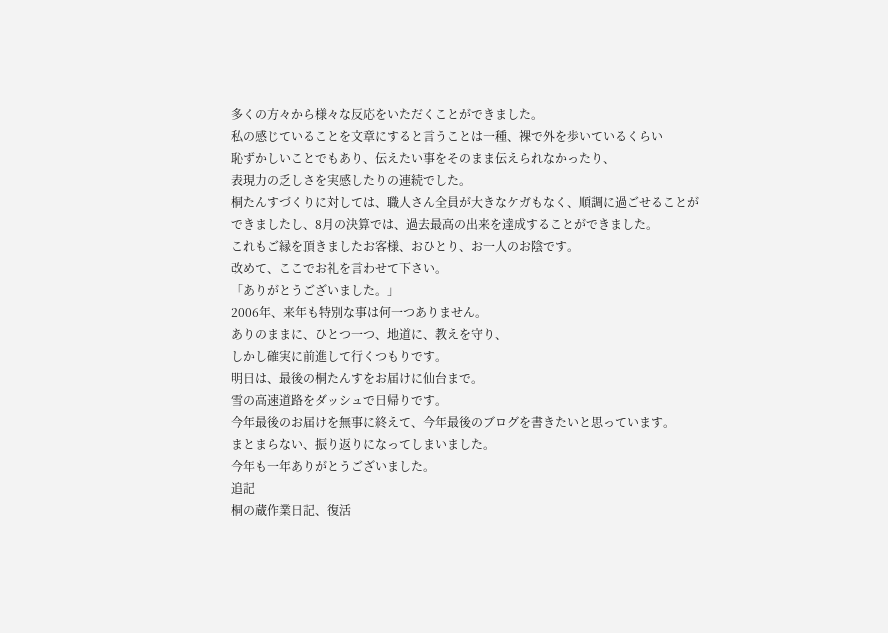多くの方々から様々な反応をいただくことができました。
私の感じていることを文章にすると言うことは一種、裸で外を歩いているくらい
恥ずかしいことでもあり、伝えたい事をそのまま伝えられなかったり、
表現力の乏しさを実感したりの連続でした。
桐たんすづくりに対しては、職人さん全員が大きなケガもなく、順調に過ごせることが
できましたし、8月の決算では、過去最高の出来を達成することができました。
これもご縁を頂きましたお客様、おひとり、お一人のお陰です。
改めて、ここでお礼を言わせて下さい。
「ありがとうございました。」
2006年、来年も特別な事は何一つありません。
ありのままに、ひとつ一つ、地道に、教えを守り、
しかし確実に前進して行くつもりです。
明日は、最後の桐たんすをお届けに仙台まで。
雪の高速道路をダッシュで日帰りです。
今年最後のお届けを無事に終えて、今年最後のブログを書きたいと思っています。
まとまらない、振り返りになってしまいました。
今年も一年ありがとうございました。
追記
桐の蔵作業日記、復活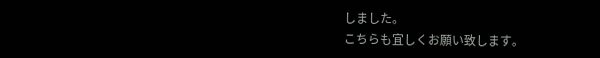しました。
こちらも宜しくお願い致します。